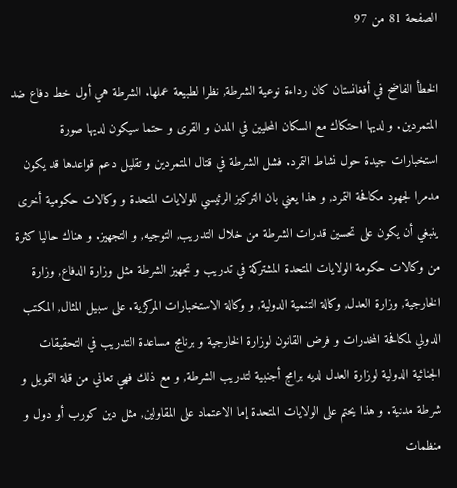الصفحة 81 من 97

الخطأ الفاضح في أفغانستان كان رداءة نوعية الشرطة, نظرا لطبيعة عملها. الشرطة هي أول خط دفاع ضد المتمردين. و لديها احتكاك مع السكان المحليين في المدن و القرى و حتما سيكون لديها صورة استخبارات جيدة حول نشاط التمرد. فشل الشرطة في قتال المتمردين و تقليل دعم قواعدها قد يكون مدمرا لجهود مكافحة التمرد, و هذا يعني بان التركيز الرئيسي للولايات المتحدة و وكالات حكومية أخرى ينبغي أن يكون على تحسين قدرات الشرطة من خلال التدريب, التوجيه, و التجهيز. و هناك حاليا كثرة من وكالات حكومة الولايات المتحدة المشتركة في تدريب و تجهيز الشرطة مثل وزارة الدفاع, وزارة الخارجية, وزارة العدل, وكالة التنمية الدولية, و وكالة الاستخبارات المركزية. على سبيل المثال, المكتب الدولي لمكافحة المخدرات و فرض القانون لوزارة الخارجية و برنامج مساعدة التدريب في التحقيقات الجنائية الدولية لوزارة العدل لديه برامج أجنبية لتدريب الشرطة, و مع ذلك فهي تعاني من قلة التمويل و شرطة مدنية. و هذا يحتم على الولايات المتحدة إما الاعتماد على المقاولين, مثل دين كورب أو دول و منظمات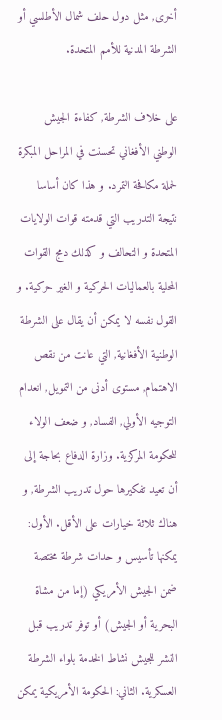أخرى, مثل دول حلف شمال الأطلسي أو الشرطة المدنية للأمم المتحدة.

على خلاف الشرطة, كفاءة الجيش الوطني الأفغاني تحسنت في المراحل المبكرة لحملة مكافحة التمرد. و هذا كان أساسا نتيجة التدريب التي قدمته قوات الولايات المتحدة و التحالف و كذلك دمج القوات المحلية بالعماليات الحركية و الغير حركية. و القول نفسه لا يمكن أن يقال على الشرطة الوطنية الأفغانية, التي عانت من نقص الاهتمام, مستوى أدنى من التمويل, انعدام التوجيه الأولي, الفساد, و ضعف الولاء للحكومة المركزية. وزارة الدفاع بحاجة إلى أن تعيد تفكيرها حول تدريب الشرطة, و هناك ثلاثة خيارات على الأقل. الأول: يمكنها تأسيس و حدات شرطة مختصة ضمن الجيش الأمريكي (إما من مشاة البحرية أو الجيش) أو توفر تدريب قبل النشر للجيش نشاط الخدمة بلواء الشرطة العسكرية. الثاني: الحكومة الأمريكية يمكن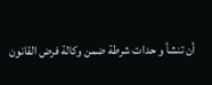أن تنشأ و حدات شرطة ضمن وكالة فرض القانون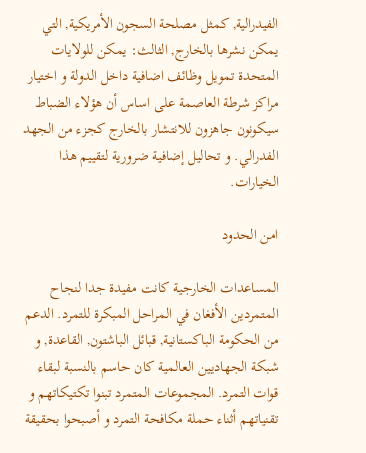الفيدرالية, كمثل مصلحة السجون الأمريكية, التي يمكن نشرها بالخارج, الثالث: يمكن للولايات المتحدة تمويل وظائف اضافية داخل الدولة و اختيار مراكز شرطة العاصمة على اساس أن هؤلاء الضباط سيكونون جاهزون للانتشار بالخارج كجزء من الجهد الفدرالي. و تحاليل إضافية ضرورية لتقييم هذا الخيارات.

امن الحدود

المساعدات الخارجية كانت مفيدة جدا لنجاح المتمردين الأفغان في المراحل المبكرة للتمرد. الدعم من الحكومة الباكستانية, قبائل الباشتون, القاعدة, و شبكة الجهاديين العالمية كان حاسم بالنسبة لبقاء قوات التمرد. المجموعات المتمرد تبنوا تكتيكاتهم و تقنياتهم أثناء حملة مكافحة التمرد و أصبحوا بحقيقة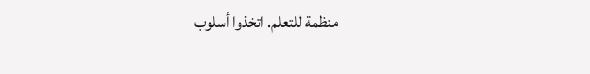منظمة للتعلم. اتخذوا أسلوب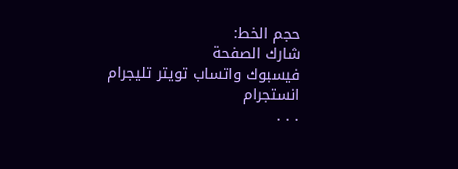حجم الخط:
شارك الصفحة
فيسبوك واتساب تويتر تليجرام انستجرام
. . .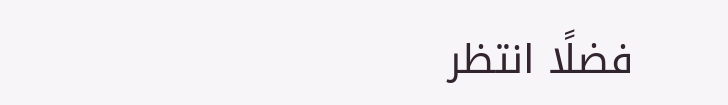فضلًا انتظر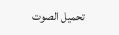تحميل الصوت